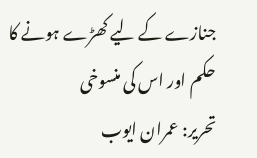جنازے کے لیے کھڑے ہونے کا حکم اور اس کی منسوخی
تحریر: عمران ایوب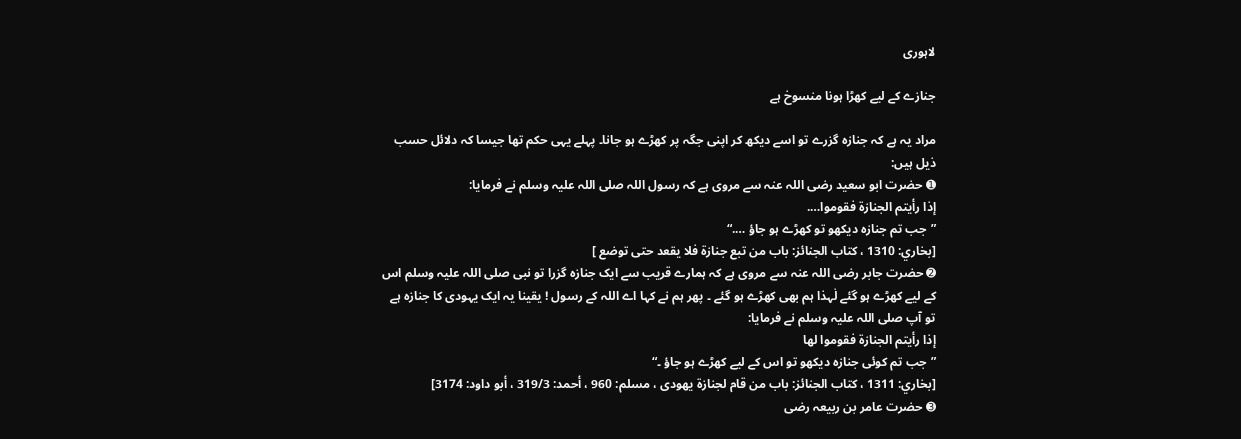لاہوری

جنازے کے لیے کھڑا ہونا منسوخ ہے

مراد یہ ہے کہ جنازہ گزرے تو اسے دیکھ کر اپنی جگہ پر کھڑے ہو جانا۔ پہلے یہی حکم تھا جیسا کہ دلائل حسب ذیل ہیں:
➊ حضرت ابو سعید رضی اللہ عنہ سے مروی ہے کہ رسول اللہ صلی اللہ علیہ وسلم نے فرمایا:
إذا رأيتم الجنازة فقوموا….
”جب تم جنازه دیکھو تو کھڑے ہو جاؤ ….“
[بخاري: 1310 ، كتاب الجنائز: باب من تبع جنازة فلا يقعد حتى توضع ]
➋ حضرت جابر رضی اللہ عنہ سے مروی ہے کہ ہمارے قریب سے ایک جنازہ گزرا تو نبی صلی اللہ علیہ وسلم اس کے لیے کھڑے ہو گئے لٰہذا ہم بھی کھڑے ہو گئے ۔ پھر ہم نے کہا اے اللہ کے رسول ! یقینا یہ ایک یہودی کا جنازہ ہے تو آپ صلی اللہ علیہ وسلم نے فرمایا:
إذا رأيتم الجنازة فقوموا لها
”جب تم کوئی جنازہ دیکھو تو اس کے لیے کھڑے ہو جاؤ ۔“
[بخاري: 1311 ، كتاب الجنائز: باب من قام لجنازة يهودى ، مسلم: 960 ، أحمد: 319/3 ، أبو داود: 3174]
➌ حضرت عامر بن ربیعہ رضی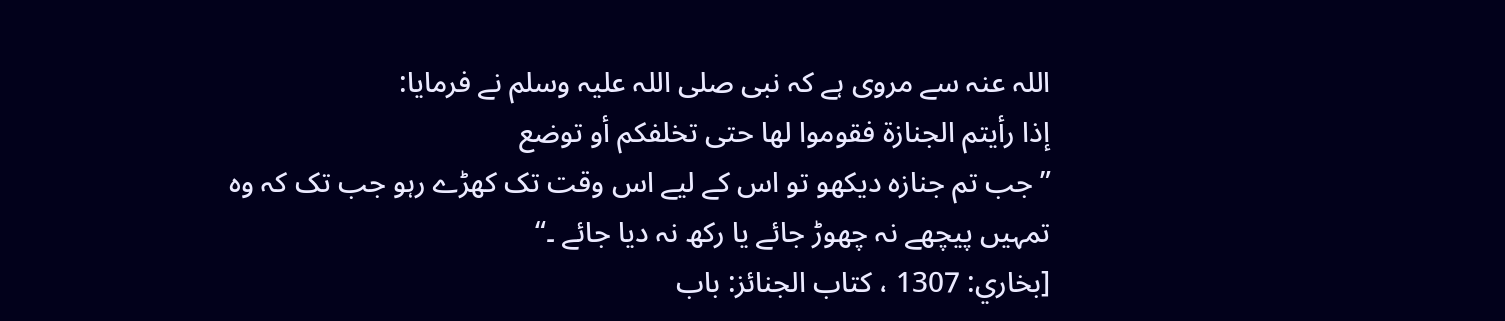اللہ عنہ سے مروی ہے کہ نبی صلی اللہ علیہ وسلم نے فرمایا:
إذا رأيتم الجنازة فقوموا لها حتى تخلفكم أو توضع
”جب تم جنازہ دیکھو تو اس کے لیے اس وقت تک کھڑے رہو جب تک کہ وہ تمہیں پیچھے نہ چھوڑ جائے یا رکھ نہ دیا جائے ۔“
[بخاري: 1307 ، كتاب الجنائز: باب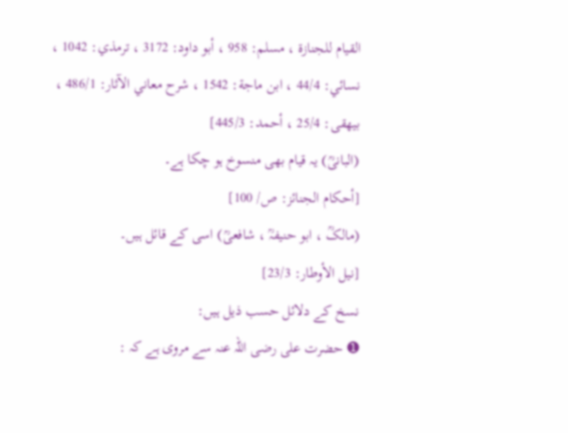القيام للجنازة ، مسلم: 958 ، أبو داود: 3172 ، ترمذي: 1042 ، نسائي: 44/4 ، ابن ماجة: 1542 ، شرح معاني الآثار: 486/1 ، بيهقى: 25/4 ، أحمد: 445/3]
(البانیؒ) یہ قیام بھی منسوخ ہو چکا ہے۔
[أحكام الجنائز: ص/ 100]
(مالکؒ ، ابو حنیفہؒ ، شافعیؒ) اسی کے قائل ہیں۔
[نيل الأوطار: 23/3]
نسخ کے دلائل حسب ذیل ہیں:
➊ حضرت علی رضی اللہ عنہ سے مروی ہے کہ :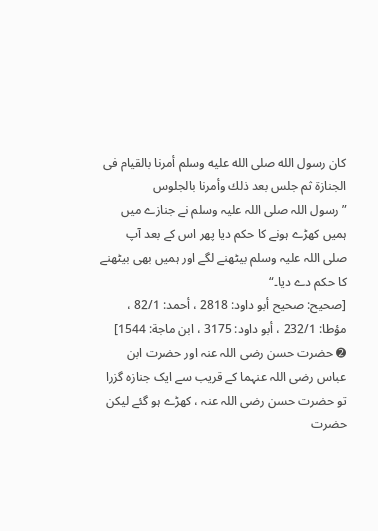كان رسول الله صلى الله عليه وسلم أمرنا بالقيام فى الجنازة ثم جلس بعد ذلك وأمرنا بالجلوس
”رسول اللہ صلی اللہ علیہ وسلم نے جنازے میں ہمیں کھڑے ہونے کا حکم دیا پھر اس کے بعد آپ صلی اللہ علیہ وسلم بیٹھنے لگے اور ہمیں بھی بیٹھنے کا حکم دے دیا۔“
[صحيح: صحيح أبو داود: 2818 ، أحمد: 82/1 ، مؤطا: 232/1 ، أبو داود: 3175 ، ابن ماجة: 1544]
➋ حضرت حسن رضی اللہ عنہ اور حضرت ابن عباس رضی اللہ عنہما کے قریب سے ایک جنازہ گزرا تو حضرت حسن رضی اللہ عنہ ، کھڑے ہو گئے لیکن حضرت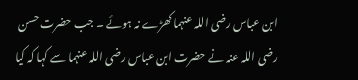ابن عباس رضی اللہ عنہما کھڑے نہ ہوئے ۔ جب حضرت حسن رضی اللہ عنہ نے حضرت ابن عباس رضی اللہ عنہما سے کہا کہ کیا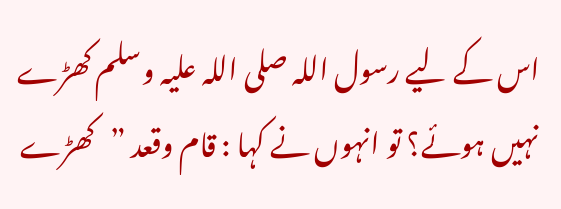اس کے لیے رسول اللہ صلی اللہ علیہ وسلم کھڑے نہیں ہوئے؟ تو انہوں نے کہا : قام وقعد ”کھڑے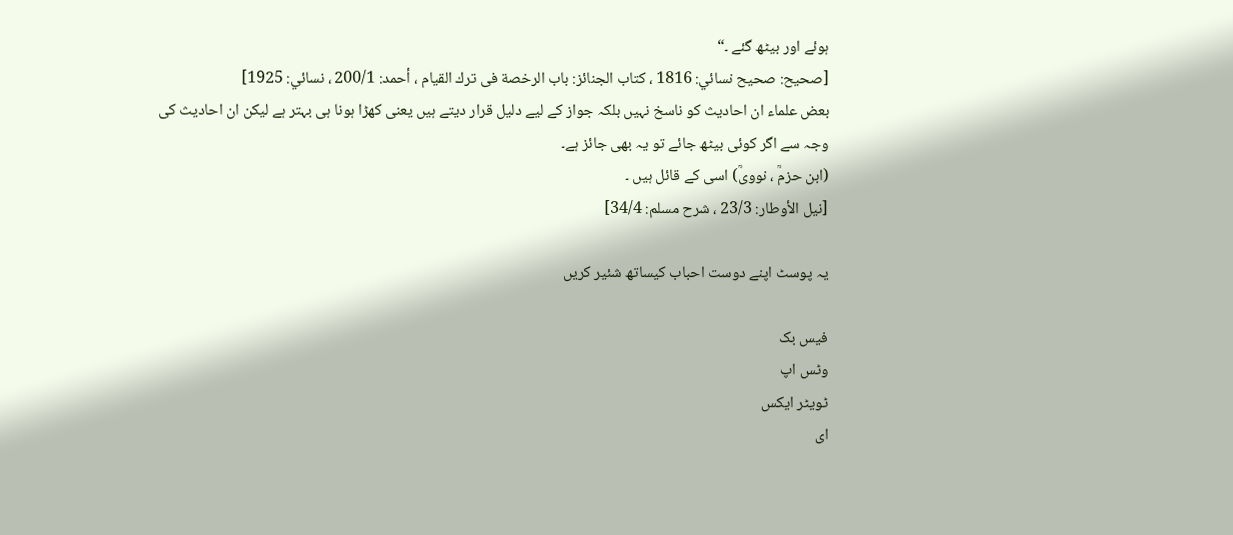ہوئے اور بیٹھ گئے ۔“
[صحيح: صحيح نسائي: 1816 ، كتاب الجنائز: باب الرخصة فى ترك القيام ، أحمد: 200/1 ، نسائي: 1925]
بعض علماء ان احادیث کو ناسخ نہیں بلکہ جواز کے لیے دلیل قرار دیتے ہیں یعنی کھڑا ہونا ہی بہتر ہے لیکن ان احادیث کی وجہ سے اگر کوئی بیٹھ جائے تو یہ بھی جائز ہے۔
(ابن حزمؒ ، نوویؒ) اسی کے قائل ہیں ۔
[نيل الأوطار: 23/3 ، شرح مسلم: 34/4]

یہ پوسٹ اپنے دوست احباب کیساتھ شئیر کریں

فیس بک
وٹس اپ
ٹویٹر ایکس
ای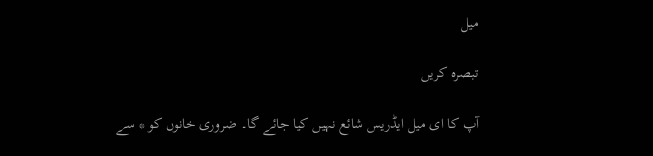میل

تبصرہ کریں

آپ کا ای میل ایڈریس شائع نہیں کیا جائے گا۔ ضروری خانوں کو * سے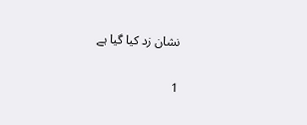نشان زد کیا گیا ہے

1